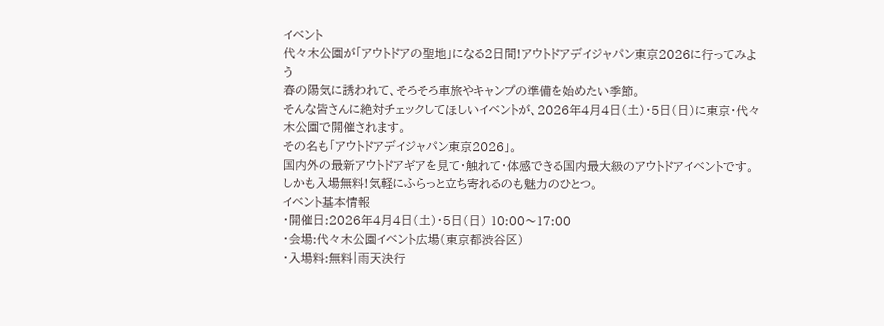イベント
代々木公園が「アウトドアの聖地」になる2日間!アウトドアデイジャパン東京2026に行ってみよう
春の陽気に誘われて、そろそろ車旅やキャンプの準備を始めたい季節。
そんな皆さんに絶対チェックしてほしいイベントが、2026年4月4日(土)・5日(日)に東京・代々木公園で開催されます。
その名も「アウトドアデイジャパン東京2026」。
国内外の最新アウトドアギアを見て・触れて・体感できる国内最大級のアウトドアイベントです。
しかも入場無料!気軽にふらっと立ち寄れるのも魅力のひとつ。
イベント基本情報
・開催日:2026年4月4日(土)・5日(日) 10:00〜17:00
・会場:代々木公園イベント広場(東京都渋谷区)
・入場料:無料|雨天決行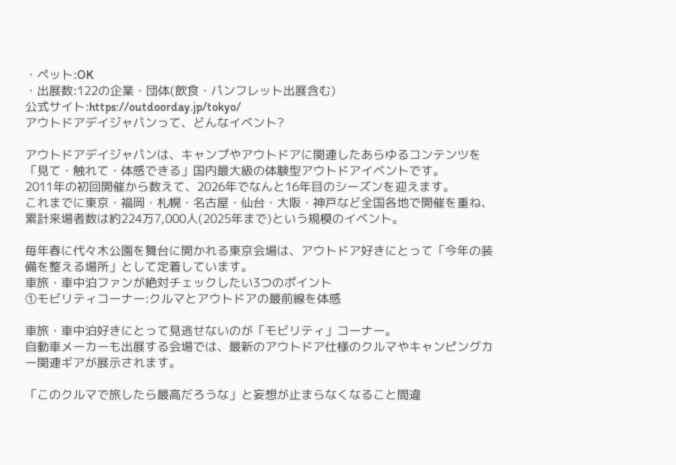・ペット:OK
・出展数:122の企業・団体(飲食・パンフレット出展含む)
公式サイト:https://outdoorday.jp/tokyo/
アウトドアデイジャパンって、どんなイベント?

アウトドアデイジャパンは、キャンプやアウトドアに関連したあらゆるコンテンツを「見て・触れて・体感できる」国内最大級の体験型アウトドアイベントです。
2011年の初回開催から数えて、2026年でなんと16年目のシーズンを迎えます。
これまでに東京・福岡・札幌・名古屋・仙台・大阪・神戸など全国各地で開催を重ね、累計来場者数は約224万7,000人(2025年まで)という規模のイベント。

毎年春に代々木公園を舞台に開かれる東京会場は、アウトドア好きにとって「今年の装備を整える場所」として定着しています。
車旅・車中泊ファンが絶対チェックしたい3つのポイント
①モビリティコーナー:クルマとアウトドアの最前線を体感

車旅・車中泊好きにとって見逃せないのが「モビリティ」コーナー。
自動車メーカーも出展する会場では、最新のアウトドア仕様のクルマやキャンピングカー関連ギアが展示されます。

「このクルマで旅したら最高だろうな」と妄想が止まらなくなること間違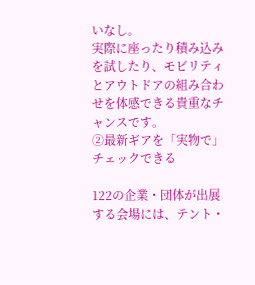いなし。
実際に座ったり積み込みを試したり、モビリティとアウトドアの組み合わせを体感できる貴重なチャンスです。
②最新ギアを「実物で」チェックできる

122の企業・団体が出展する会場には、テント・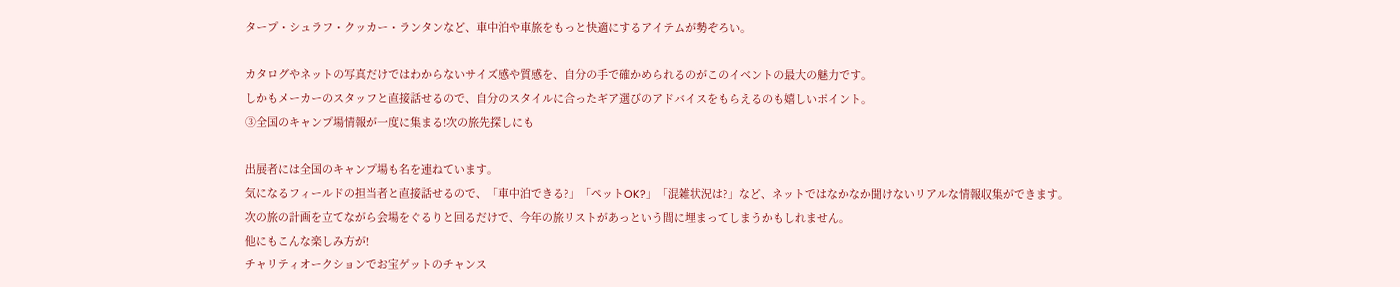タープ・シュラフ・クッカー・ランタンなど、車中泊や車旅をもっと快適にするアイテムが勢ぞろい。

カタログやネットの写真だけではわからないサイズ感や質感を、自分の手で確かめられるのがこのイベントの最大の魅力です。
しかもメーカーのスタッフと直接話せるので、自分のスタイルに合ったギア選びのアドバイスをもらえるのも嬉しいポイント。
③全国のキャンプ場情報が一度に集まる!次の旅先探しにも

出展者には全国のキャンプ場も名を連ねています。
気になるフィールドの担当者と直接話せるので、「車中泊できる?」「ペットOK?」「混雑状況は?」など、ネットではなかなか聞けないリアルな情報収集ができます。
次の旅の計画を立てながら会場をぐるりと回るだけで、今年の旅リストがあっという間に埋まってしまうかもしれません。
他にもこんな楽しみ方が!
チャリティオークションでお宝ゲットのチャンス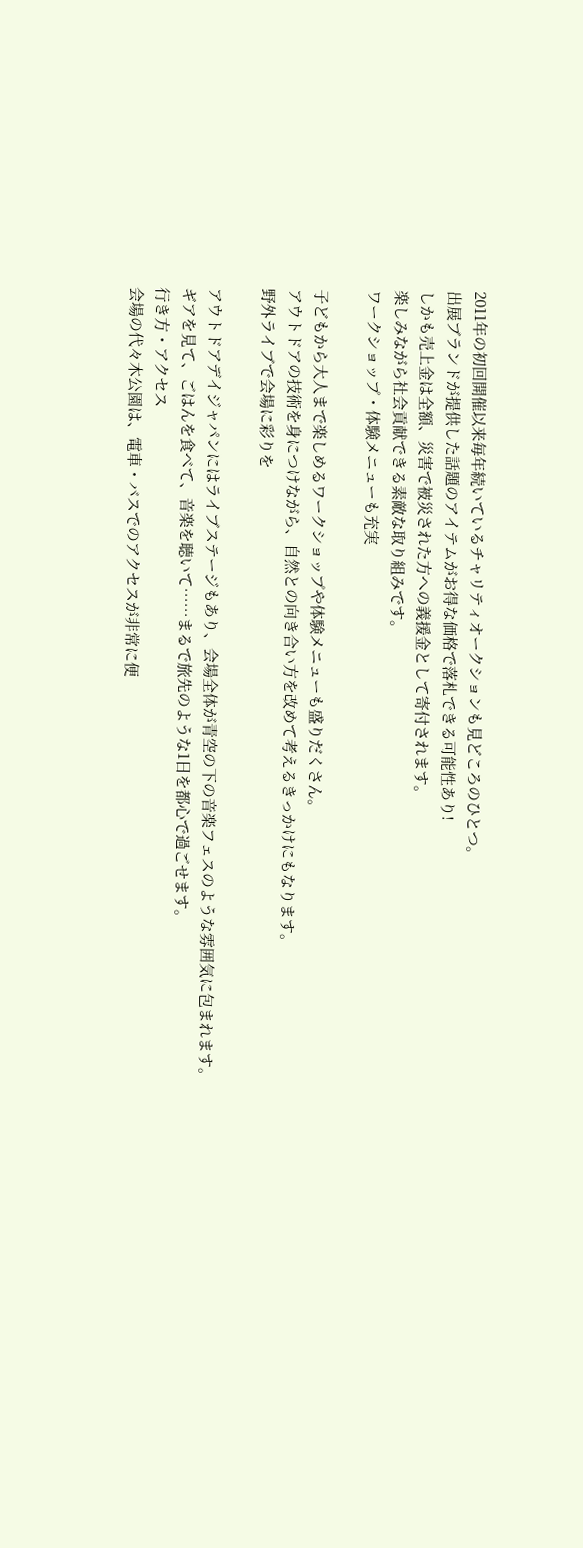2011年の初回開催以来毎年続いているチャリティオークションも見どころのひとつ。
出展ブランドが提供した話題のアイテムがお得な価格で落札できる可能性あり!
しかも売上金は全額、災害で被災された方への義援金として寄付されます。
楽しみながら社会貢献できる素敵な取り組みです。
ワークショップ・体験メニューも充実

子どもから大人まで楽しめるワークショップや体験メニューも盛りだくさん。
アウトドアの技術を身につけながら、自然との向き合い方を改めて考えるきっかけにもなります。
野外ライブで会場に彩りを

アウトドアデイジャパンにはライブステージもあり、会場全体が青空の下の音楽フェスのような雰囲気に包まれます。
ギアを見て、ごはんを食べて、音楽を聴いて……まるで旅先のような1日を都心で過ごせます。
行き方・アクセス
会場の代々木公園は、電車・バスでのアクセスが非常に便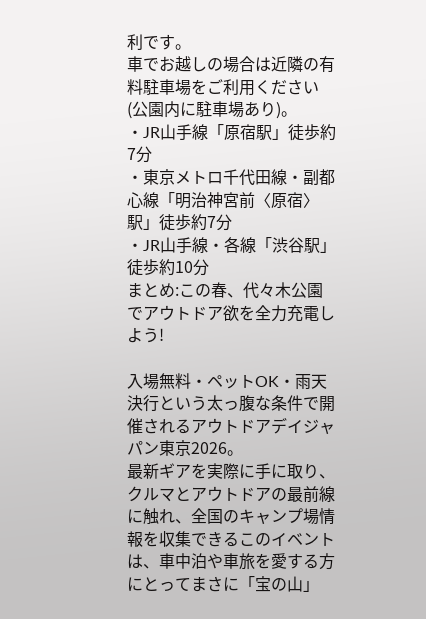利です。
車でお越しの場合は近隣の有料駐車場をご利用ください(公園内に駐車場あり)。
・JR山手線「原宿駅」徒歩約7分
・東京メトロ千代田線・副都心線「明治神宮前〈原宿〉駅」徒歩約7分
・JR山手線・各線「渋谷駅」徒歩約10分
まとめ:この春、代々木公園でアウトドア欲を全力充電しよう!

入場無料・ペットOK・雨天決行という太っ腹な条件で開催されるアウトドアデイジャパン東京2026。
最新ギアを実際に手に取り、クルマとアウトドアの最前線に触れ、全国のキャンプ場情報を収集できるこのイベントは、車中泊や車旅を愛する方にとってまさに「宝の山」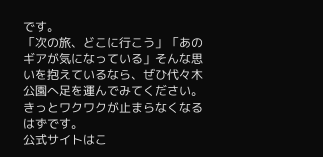です。
「次の旅、どこに行こう」「あのギアが気になっている」そんな思いを抱えているなら、ぜひ代々木公園へ足を運んでみてください。
きっとワクワクが止まらなくなるはずです。
公式サイトはこ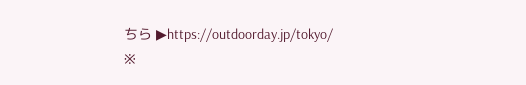ちら ▶https://outdoorday.jp/tokyo/
※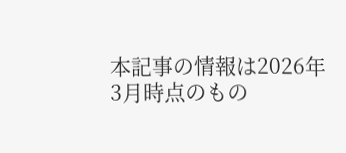本記事の情報は2026年3月時点のもの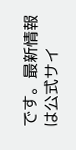です。最新情報は公式サイ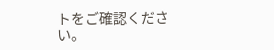トをご確認ください。